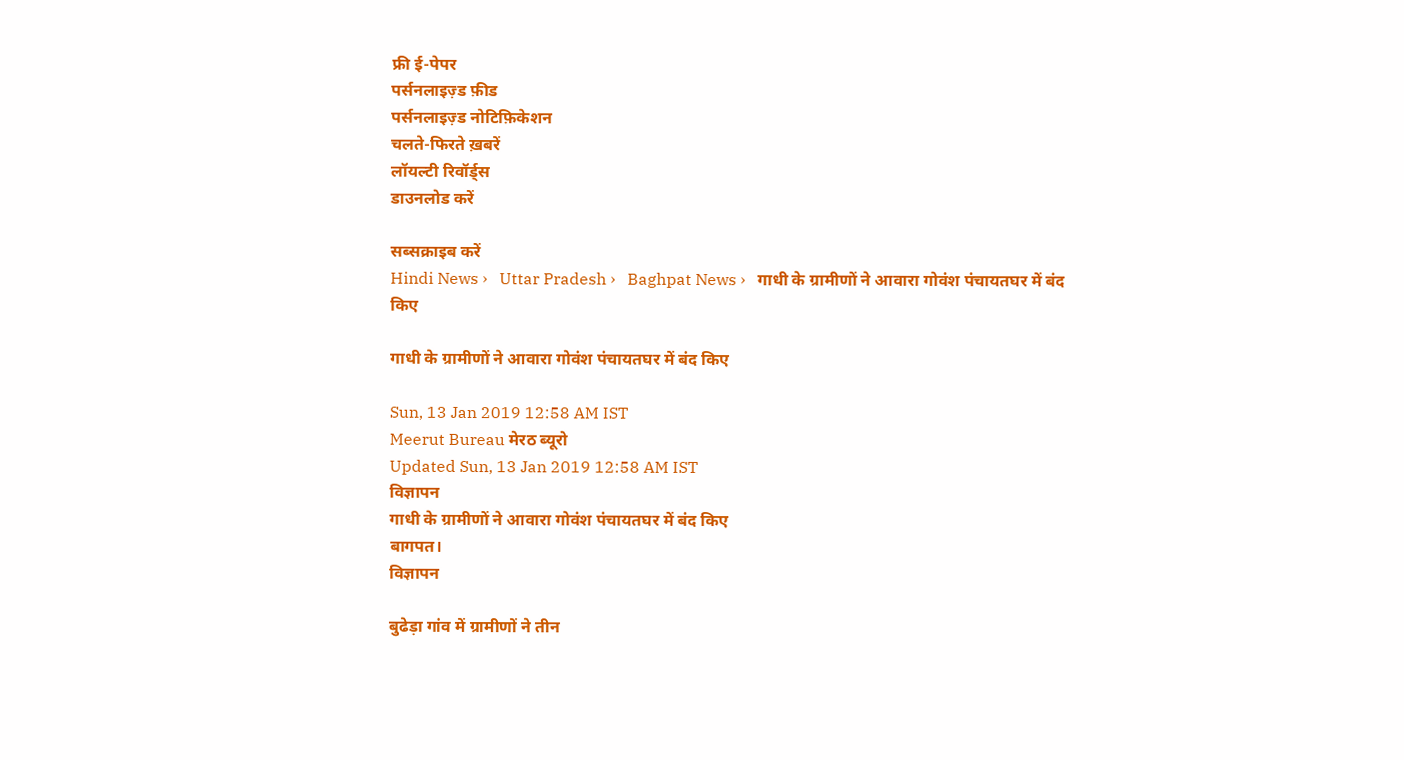फ्री ई-पेपर
पर्सनलाइज़्ड फ़ीड
पर्सनलाइज़्ड नोटिफ़िकेशन
चलते-फिरते ख़बरें
लॉयल्टी रिवॉर्ड्स
डाउनलोड करें

सब्सक्राइब करें
Hindi News ›   Uttar Pradesh ›   Baghpat News ›   गाधी के ग्रामीणों ने आवारा गोवंश पंचायतघर में बंद किए

गाधी के ग्रामीणों ने आवारा गोवंश पंचायतघर में बंद किए

Sun, 13 Jan 2019 12:58 AM IST
Meerut Bureau मेरठ ब्यूरो
Updated Sun, 13 Jan 2019 12:58 AM IST
विज्ञापन
गाधी के ग्रामीणों ने आवारा गोवंश पंचायतघर में बंद किए
बागपत।
विज्ञापन

बुढेड़ा गांव में ग्रामीणों ने तीन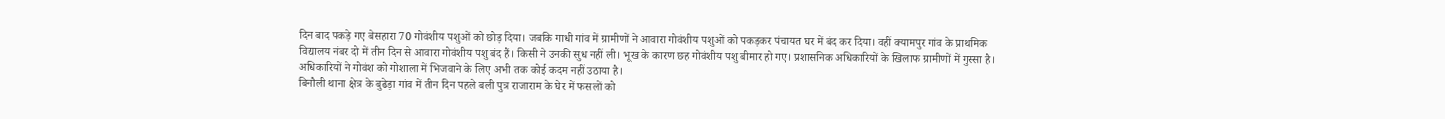दिन बाद पकड़े गए बेसहारा 70 गोवंशीय पशुओं को छोड़ दिया। जबकि गाधी गांव में ग्रामीणों ने आवारा गोवंशीय पशुओं को पकड़कर पंचायत घर में बंद कर दिया। वहीं क्यामपुर गांव के प्राथमिक विद्यालय नंबर दो में तीन दिन से आवारा गोवंशीय पशु बंद हैं। किसी ने उनकी सुध नहीं ली। भूख के कारण छह गोवंशीय पशु बीमार हो गए। प्रशासनिक अधिकारियों के खिलाफ ग्रामीणों में गुस्सा है। अधिकारियों ने गोवंश को गोशाला में भिजवाने के लिए अभी तक कोई कदम नहीं उठाया है।
बिनौली थाना क्षेत्र के बुढेड़ा गांव में तीन दिन पहले बली पुत्र राजाराम के घेर में फसलों को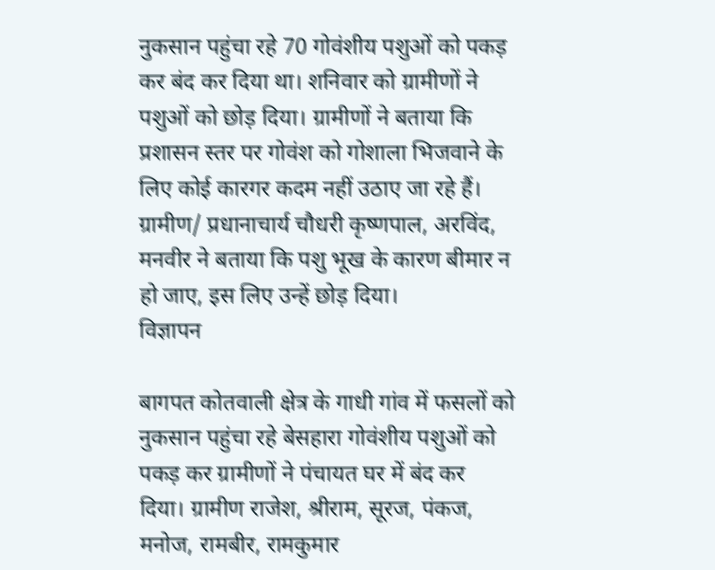नुकसान पहुंचा रहे 70 गोवंशीय पशुओं को पकड़ कर बंद कर दिया था। शनिवार को ग्रामीणों ने पशुओं को छोड़ दिया। ग्रामीणों ने बताया कि प्रशासन स्तर पर गोवंश को गोशाला भिजवाने के लिए कोई कारगर कदम नहीं उठाए जा रहे हैं। ग्रामीण/ प्रधानाचार्य चौधरी कृष्णपाल, अरविंद, मनवीर ने बताया कि पशु भूख के कारण बीमार न हो जाए, इस लिए उन्हें छोड़ दिया।
विज्ञापन

बागपत कोतवाली क्षेत्र के गाधी गांव में फसलों को नुकसान पहुंचा रहे बेसहारा गोवंशीय पशुओं को पकड़ कर ग्रामीणों ने पंचायत घर में बंद कर दिया। ग्रामीण राजेश, श्रीराम, सूरज, पंकज, मनोज, रामबीर, रामकुमार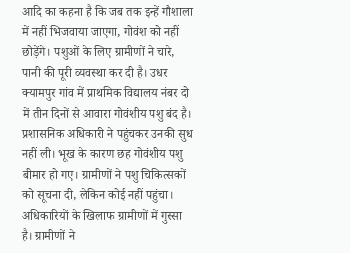आदि का कहना है कि जब तक इन्हें गौशाला में नहीं भिजवाया जाएगा, गोवंश को नहीं छोड़ेंगे। पशुओं के लिए ग्रामीणों ने चारे, पानी की पूरी व्यवस्था कर दी है। उधर क्यामपुर गांव में प्राथमिक विद्यालय नंबर दो में तीन दिनों से आवारा गोवंशीय पशु बंद है। प्रशासनिक अधिकारी ने पहुंचकर उनकी सुध नहीं ली। भूख के कारण छह गोवंशीय पशु बीमार हो गए। ग्रामीणों ने पशु चिकित्सकों को सूचना दी, लेकिन कोई नहीं पहुंचा। अधिकारियों के खिलाफ ग्रामीणों में गुस्सा है। ग्रामीणों ने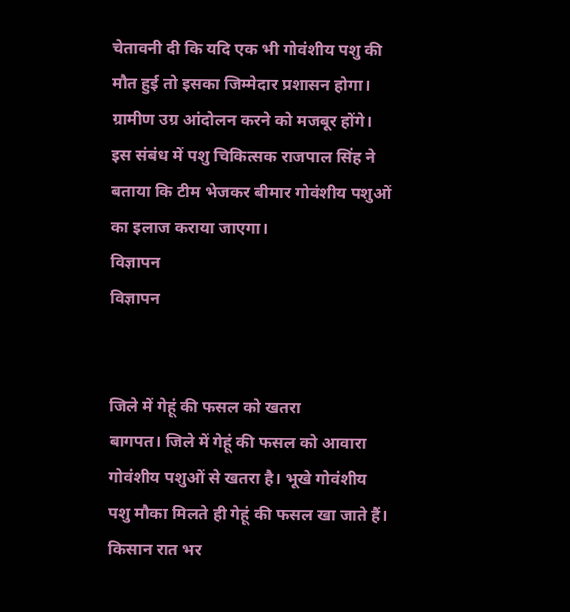चेतावनी दी कि यदि एक भी गोवंशीय पशु की मौत हुई तो इसका जिम्मेदार प्रशासन होगा। ग्रामीण उग्र आंदोलन करने को मजबूर होंगे। इस संबंध में पशु चिकित्सक राजपाल सिंह ने बताया कि टीम भेजकर बीमार गोवंशीय पशुओं का इलाज कराया जाएगा।
विज्ञापन
विज्ञापन


जिले में गेहूं की फसल को खतरा
बागपत। जिले में गेहूं की फसल को आवारा गोवंशीय पशुओं से खतरा है। भूखे गोवंशीय पशु मौका मिलते ही गेहूं की फसल खा जाते हैं। किसान रात भर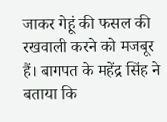जाकर गेहूं की फसल की रखवाली करने को मजबूर हैं। बागपत के महेंद्र सिंह ने बताया कि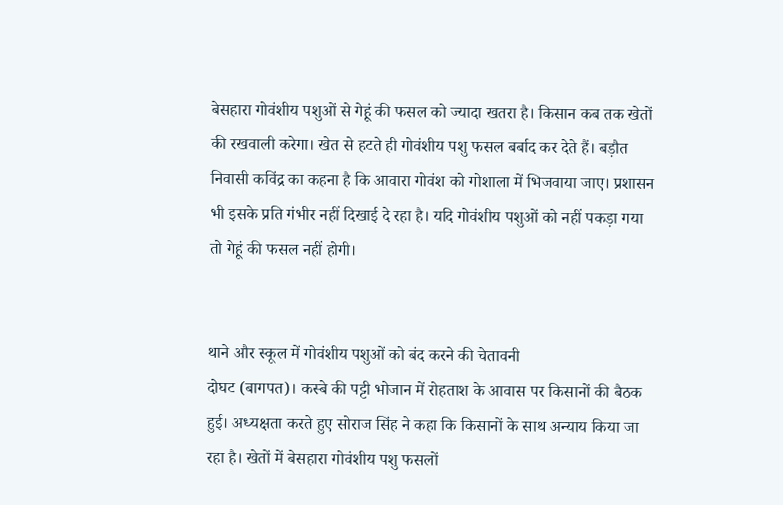बेसहारा गोवंशीय पशुओं से गेहूं की फसल को ज्यादा खतरा है। किसान कब तक खेतों की रखवाली करेगा। खेत से हटते ही गोवंशीय पशु फसल बर्बाद कर देते हैं। बड़ौत निवासी कविंद्र का कहना है कि आवारा गोवंश को गोशाला में भिजवाया जाए। प्रशासन भी इसके प्रति गंभीर नहीं दिखाई दे रहा है। यदि गोवंशीय पशुओं को नहीं पकड़ा गया तो गेहूं की फसल नहीं होगी।


थाने और स्कूल में गोवंशीय पशुओं को बंद करने की चेतावनी
दोघट (बागपत)। कस्बे की पट्टी भोजान में रोहताश के आवास पर किसानों की बैठक हुई। अध्यक्षता करते हुए सोराज सिंह ने कहा कि किसानों के साथ अन्याय किया जा रहा है। खेतों में बेसहारा गोवंशीय पशु फसलों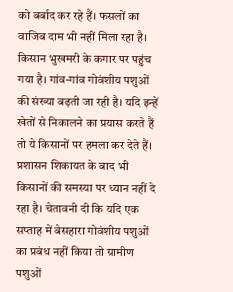को बर्बाद कर रहे हैं। फसलों का वाजिब दाम भी नहीं मिला रहा है। किसान भुखमरी के कगार पर पहुंच गया है। गांव-गांव गोवंशीय पशुओं की संख्या बढ़ती जा रही है। यदि इन्हें खेतों से निकालने का प्रयास करते हैं तो ये किसानों पर हमला कर देते हैं। प्रशासन शिकायत के बाद भी किसानों की समस्या पर ध्यान नहीं दे रहा है। चेतावनी दी कि यदि एक सप्ताह में बेसहारा गोवंशीय पशुओं का प्रबंध नहीं किया तो ग्रामीण पशुओं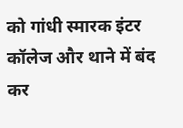को गांधी स्मारक इंटर कॉलेज और थाने में बंद कर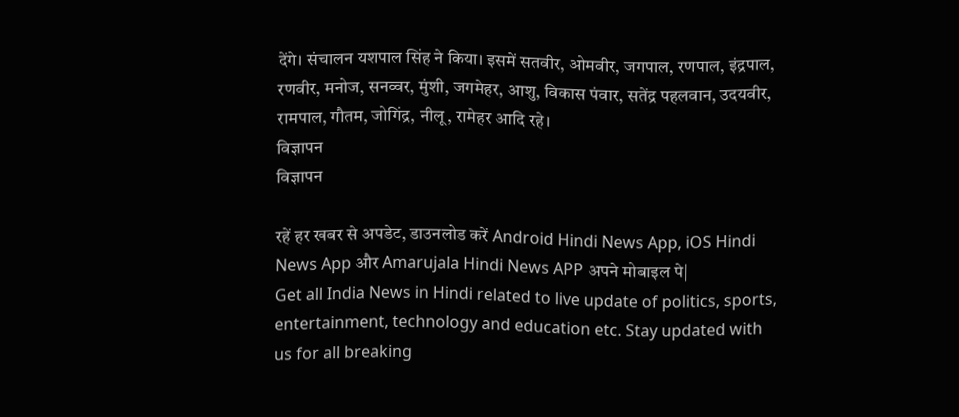देंगे। संचालन यशपाल सिंह ने किया। इसमें सतवीर, ओमवीर, जगपाल, रणपाल, इंद्रपाल, रणवीर, मनोज, सनव्वर, मुंशी, जगमेहर, आशु, विकास पंवार, सतेंद्र पहलवान, उदयवीर, रामपाल, गौतम, जोगिंद्र, नीलू, रामेहर आदि रहे।
विज्ञापन
विज्ञापन

रहें हर खबर से अपडेट, डाउनलोड करें Android Hindi News App, iOS Hindi News App और Amarujala Hindi News APP अपने मोबाइल पे|
Get all India News in Hindi related to live update of politics, sports, entertainment, technology and education etc. Stay updated with us for all breaking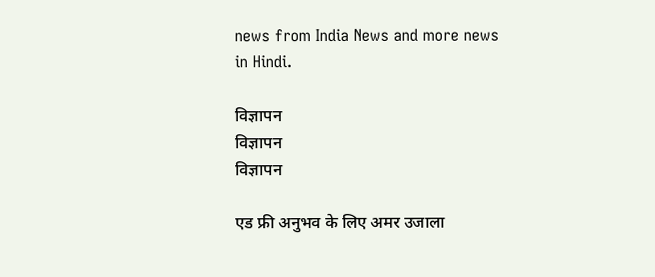news from India News and more news in Hindi.

विज्ञापन
विज्ञापन
विज्ञापन

एड फ्री अनुभव के लिए अमर उजाला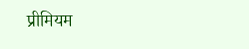प्रीमियम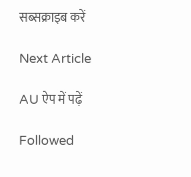सब्सक्राइब करें

Next Article

AU ऐप में पढ़ें

Followed